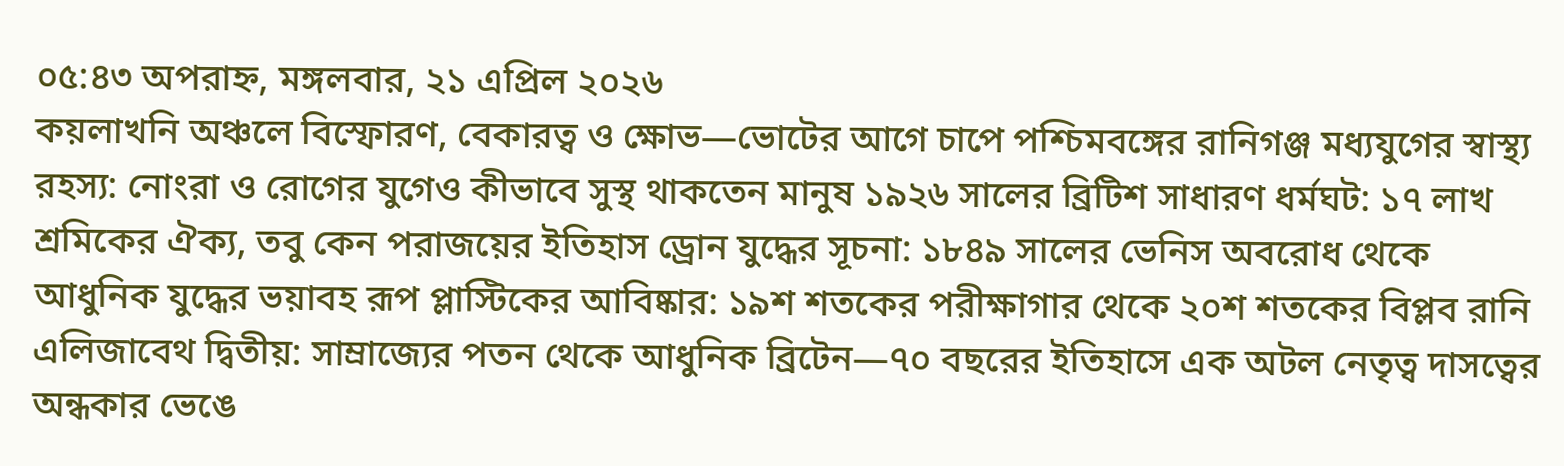০৫:৪৩ অপরাহ্ন, মঙ্গলবার, ২১ এপ্রিল ২০২৬
কয়লাখনি অঞ্চলে বিস্ফোরণ, বেকারত্ব ও ক্ষোভ—ভোটের আগে চাপে পশ্চিমবঙ্গের রানিগঞ্জ মধ্যযুগের স্বাস্থ্য রহস্য: নোংরা ও রোগের যুগেও কীভাবে সুস্থ থাকতেন মানুষ ১৯২৬ সালের ব্রিটিশ সাধারণ ধর্মঘট: ১৭ লাখ শ্রমিকের ঐক্য, তবু কেন পরাজয়ের ইতিহাস ড্রোন যুদ্ধের সূচনা: ১৮৪৯ সালের ভেনিস অবরোধ থেকে আধুনিক যুদ্ধের ভয়াবহ রূপ প্লাস্টিকের আবিষ্কার: ১৯শ শতকের পরীক্ষাগার থেকে ২০শ শতকের বিপ্লব রানি এলিজাবেথ দ্বিতীয়: সাম্রাজ্যের পতন থেকে আধুনিক ব্রিটেন—৭০ বছরের ইতিহাসে এক অটল নেতৃত্ব দাসত্বের অন্ধকার ভেঙে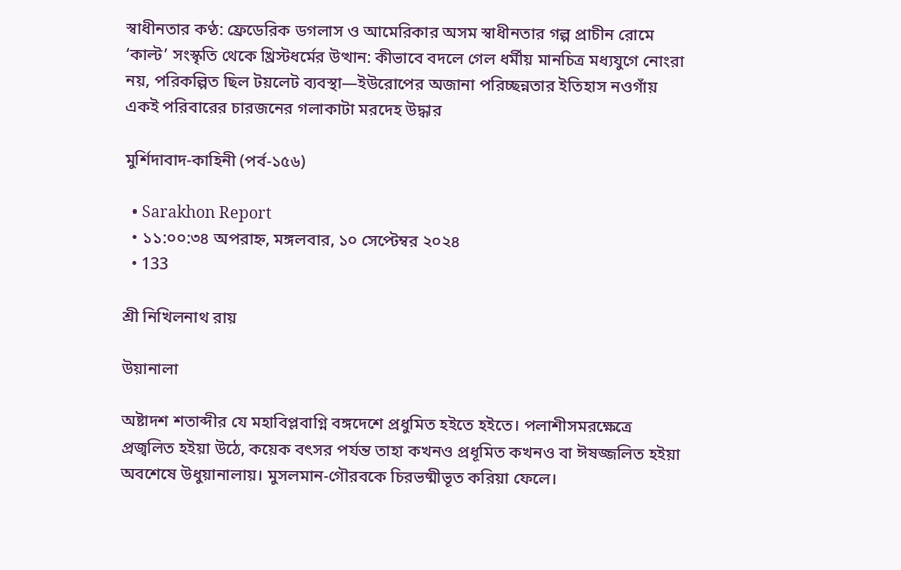স্বাধীনতার কণ্ঠ: ফ্রেডেরিক ডগলাস ও আমেরিকার অসম স্বাধীনতার গল্প প্রাচীন রোমে ‘কাল্ট’ সংস্কৃতি থেকে খ্রিস্টধর্মের উত্থান: কীভাবে বদলে গেল ধর্মীয় মানচিত্র মধ্যযুগে নোংরা নয়, পরিকল্পিত ছিল টয়লেট ব্যবস্থা—ইউরোপের অজানা পরিচ্ছন্নতার ইতিহাস নওগাঁয় একই পরিবারের চারজনের গলাকাটা মরদেহ উদ্ধার

মুর্শিদাবাদ-কাহিনী (পর্ব-১৫৬)

  • Sarakhon Report
  • ১১:০০:৩৪ অপরাহ্ন, মঙ্গলবার, ১০ সেপ্টেম্বর ২০২৪
  • 133

শ্রী নিখিলনাথ রায়

উয়ানালা

অষ্টাদশ শতাব্দীর যে মহাবিপ্লবাগ্নি বঙ্গদেশে প্রধুমিত হইতে হইতে। পলাশীসমরক্ষেত্রে প্রজ্বলিত হইয়া উঠে, কয়েক বৎসর পর্যন্ত তাহা কখনও প্রধূমিত কখনও বা ঈষজ্জলিত হইয়া অবশেষে উধুয়ানালায়। মুসলমান-গৌরবকে চিরভষ্মীভূত করিয়া ফেলে।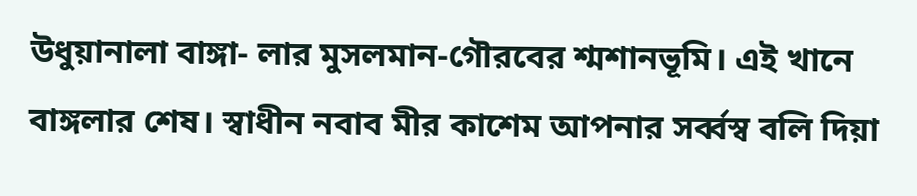উধুয়ানালা বাঙ্গা- লার মুসলমান-গৌরবের শ্মশানভূমি। এই খানে বাঙ্গলার শেষ। স্বাধীন নবাব মীর কাশেম আপনার সর্ব্বস্ব বলি দিয়া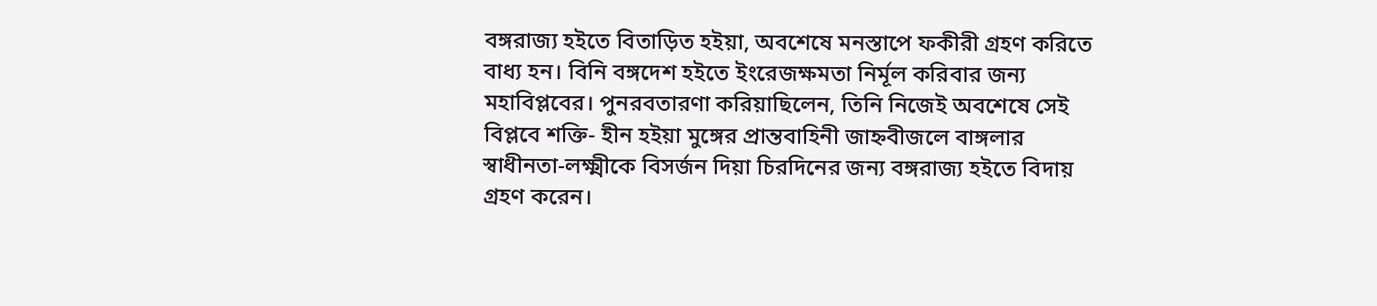বঙ্গরাজ্য হইতে বিতাড়িত হইয়া, অবশেষে মনস্তাপে ফকীরী গ্রহণ করিতে বাধ্য হন। বিনি বঙ্গদেশ হইতে ইংরেজক্ষমতা নির্মূল করিবার জন্য মহাবিপ্লবের। পুনরবতারণা করিয়াছিলেন, তিনি নিজেই অবশেষে সেই বিপ্লবে শক্তি- হীন হইয়া মুঙ্গের প্রান্তবাহিনী জাহ্নবীজলে বাঙ্গলার স্বাধীনতা-লক্ষ্মীকে বিসর্জন দিয়া চিরদিনের জন্য বঙ্গরাজ্য হইতে বিদায় গ্রহণ করেন।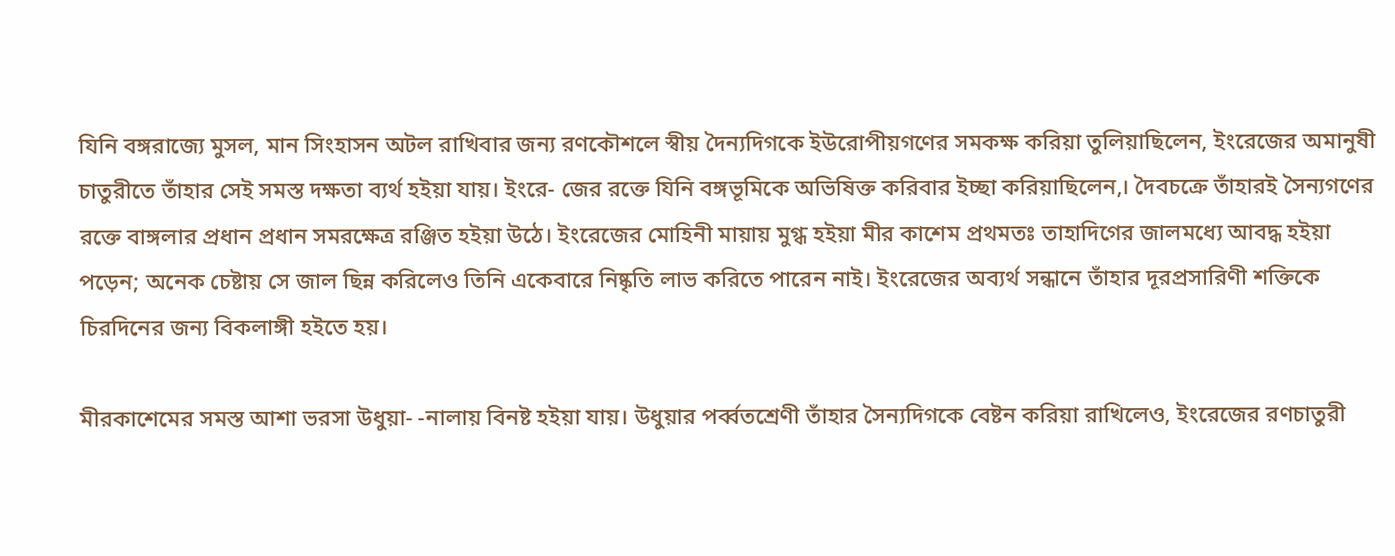যিনি বঙ্গরাজ্যে মুসল, মান সিংহাসন অটল রাখিবার জন্য রণকৌশলে স্বীয় দৈন্যদিগকে ইউরোপীয়গণের সমকক্ষ করিয়া তুলিয়াছিলেন, ইংরেজের অমানুষী চাতুরীতে তাঁহার সেই সমস্ত দক্ষতা ব্যর্থ হইয়া যায়। ইংরে- জের রক্তে যিনি বঙ্গভূমিকে অভিষিক্ত করিবার ইচ্ছা করিয়াছিলেন,। দৈবচক্রে তাঁহারই সৈন্যগণের রক্তে বাঙ্গলার প্রধান প্রধান সমরক্ষেত্র রঞ্জিত হইয়া উঠে। ইংরেজের মোহিনী মায়ায় মুগ্ধ হইয়া মীর কাশেম প্রথমতঃ তাহাদিগের জালমধ্যে আবদ্ধ হইয়া পড়েন; অনেক চেষ্টায় সে জাল ছিন্ন করিলেও তিনি একেবারে নিষ্কৃতি লাভ করিতে পারেন নাই। ইংরেজের অব্যর্থ সন্ধানে তাঁহার দূরপ্রসারিণী শক্তিকে চিরদিনের জন্য বিকলাঙ্গী হইতে হয়।

মীরকাশেমের সমস্ত আশা ভরসা উধুয়া- -নালায় বিনষ্ট হইয়া যায়। উধুয়ার পর্ব্বতশ্রেণী তাঁহার সৈন্যদিগকে বেষ্টন করিয়া রাখিলেও, ইংরেজের রণচাতুরী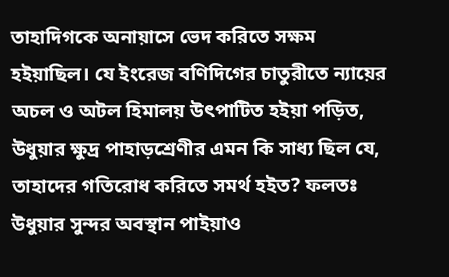তাহাদিগকে অনায়াসে ভেদ করিতে সক্ষম হইয়াছিল। যে ইংরেজ বণিদিগের চাতুরীতে ন্যায়ের অচল ও অটল হিমালয় উৎপাটিত হইয়া পড়িত, উধুয়ার ক্ষুদ্র পাহাড়শ্রেণীর এমন কি সাধ্য ছিল যে, তাহাদের গতিরোধ করিতে সমর্থ হইত? ফলতঃ উধুয়ার সুন্দর অবস্থান পাইয়াও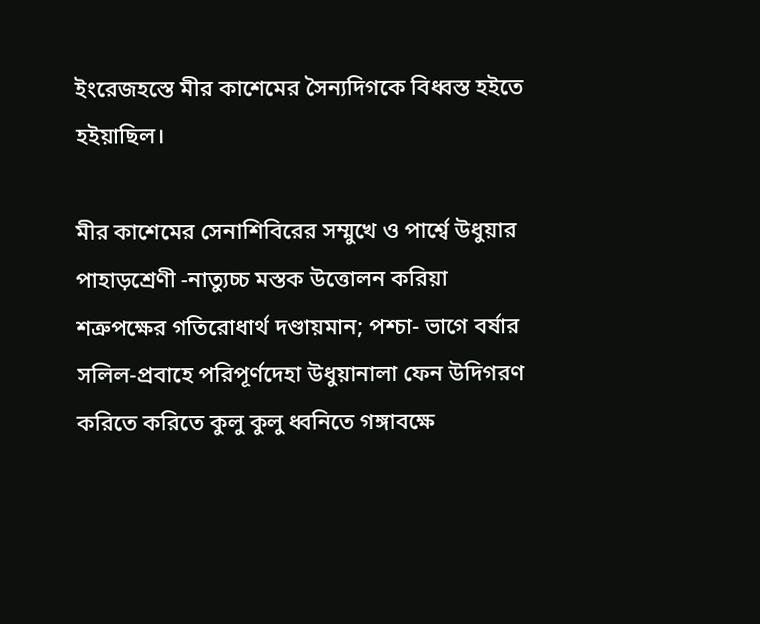ইংরেজহস্তে মীর কাশেমের সৈন্যদিগকে বিধ্বস্ত হইতে হইয়াছিল।

মীর কাশেমের সেনাশিবিরের সম্মুখে ও পার্শ্বে উধুয়ার পাহাড়শ্রেণী -নাত্যুচ্চ মস্তক উত্তোলন করিয়া শত্রুপক্ষের গতিরোধার্থ দণ্ডায়মান; পশ্চা- ভাগে বর্ষার সলিল-প্রবাহে পরিপূর্ণদেহা উধুয়ানালা ফেন উদিগরণ করিতে করিতে কুলু কুলু ধ্বনিতে গঙ্গাবক্ষে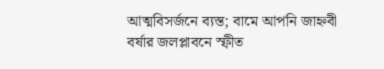আত্মবিসর্জনে ব্যস্ত; বামে আপনি জাহ্নবী বর্ষার জলপ্লাবনে স্ফীত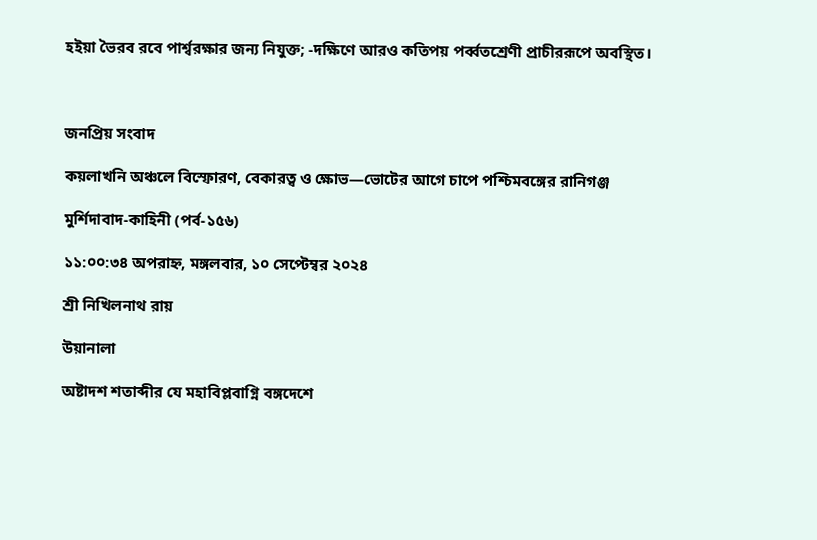হইয়া ভৈরব রবে পার্শ্বরক্ষার জন্য নিযুক্ত; -দক্ষিণে আরও কতিপয় পর্ব্বতশ্রেণী প্রাচীররূপে অবস্থিত।



জনপ্রিয় সংবাদ

কয়লাখনি অঞ্চলে বিস্ফোরণ, বেকারত্ব ও ক্ষোভ—ভোটের আগে চাপে পশ্চিমবঙ্গের রানিগঞ্জ

মুর্শিদাবাদ-কাহিনী (পর্ব-১৫৬)

১১:০০:৩৪ অপরাহ্ন, মঙ্গলবার, ১০ সেপ্টেম্বর ২০২৪

শ্রী নিখিলনাথ রায়

উয়ানালা

অষ্টাদশ শতাব্দীর যে মহাবিপ্লবাগ্নি বঙ্গদেশে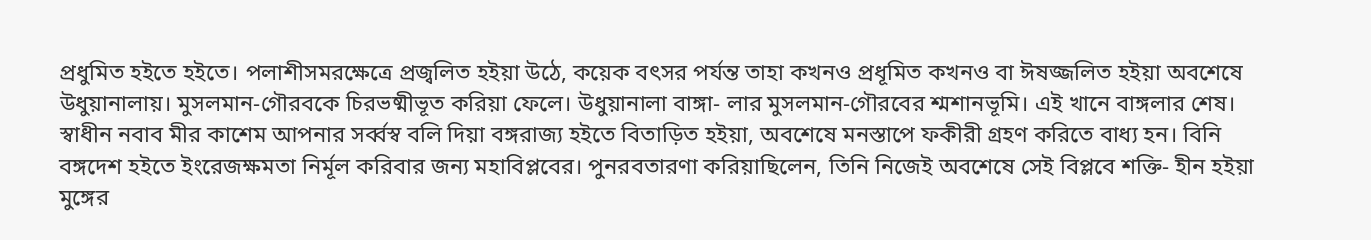প্রধুমিত হইতে হইতে। পলাশীসমরক্ষেত্রে প্রজ্বলিত হইয়া উঠে, কয়েক বৎসর পর্যন্ত তাহা কখনও প্রধূমিত কখনও বা ঈষজ্জলিত হইয়া অবশেষে উধুয়ানালায়। মুসলমান-গৌরবকে চিরভষ্মীভূত করিয়া ফেলে। উধুয়ানালা বাঙ্গা- লার মুসলমান-গৌরবের শ্মশানভূমি। এই খানে বাঙ্গলার শেষ। স্বাধীন নবাব মীর কাশেম আপনার সর্ব্বস্ব বলি দিয়া বঙ্গরাজ্য হইতে বিতাড়িত হইয়া, অবশেষে মনস্তাপে ফকীরী গ্রহণ করিতে বাধ্য হন। বিনি বঙ্গদেশ হইতে ইংরেজক্ষমতা নির্মূল করিবার জন্য মহাবিপ্লবের। পুনরবতারণা করিয়াছিলেন, তিনি নিজেই অবশেষে সেই বিপ্লবে শক্তি- হীন হইয়া মুঙ্গের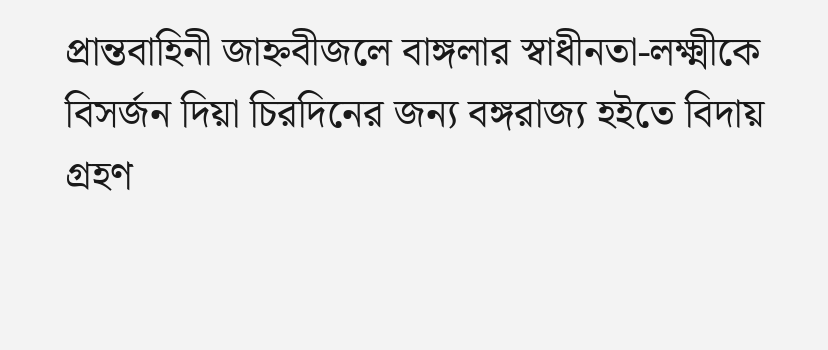প্রান্তবাহিনী জাহ্নবীজলে বাঙ্গলার স্বাধীনতা-লক্ষ্মীকে বিসর্জন দিয়া চিরদিনের জন্য বঙ্গরাজ্য হইতে বিদায় গ্রহণ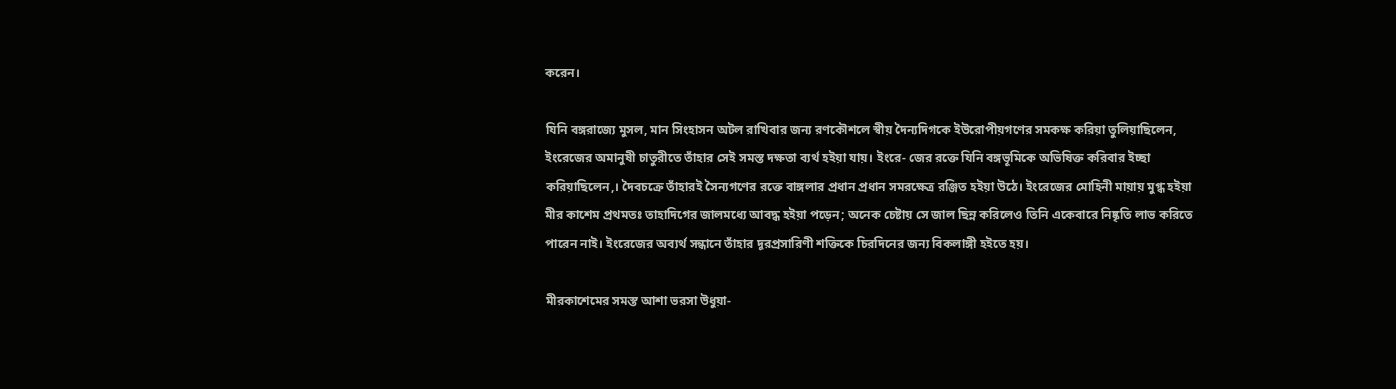করেন।

যিনি বঙ্গরাজ্যে মুসল, মান সিংহাসন অটল রাখিবার জন্য রণকৌশলে স্বীয় দৈন্যদিগকে ইউরোপীয়গণের সমকক্ষ করিয়া তুলিয়াছিলেন, ইংরেজের অমানুষী চাতুরীতে তাঁহার সেই সমস্ত দক্ষতা ব্যর্থ হইয়া যায়। ইংরে- জের রক্তে যিনি বঙ্গভূমিকে অভিষিক্ত করিবার ইচ্ছা করিয়াছিলেন,। দৈবচক্রে তাঁহারই সৈন্যগণের রক্তে বাঙ্গলার প্রধান প্রধান সমরক্ষেত্র রঞ্জিত হইয়া উঠে। ইংরেজের মোহিনী মায়ায় মুগ্ধ হইয়া মীর কাশেম প্রথমতঃ তাহাদিগের জালমধ্যে আবদ্ধ হইয়া পড়েন; অনেক চেষ্টায় সে জাল ছিন্ন করিলেও তিনি একেবারে নিষ্কৃতি লাভ করিতে পারেন নাই। ইংরেজের অব্যর্থ সন্ধানে তাঁহার দূরপ্রসারিণী শক্তিকে চিরদিনের জন্য বিকলাঙ্গী হইতে হয়।

মীরকাশেমের সমস্ত আশা ভরসা উধুয়া-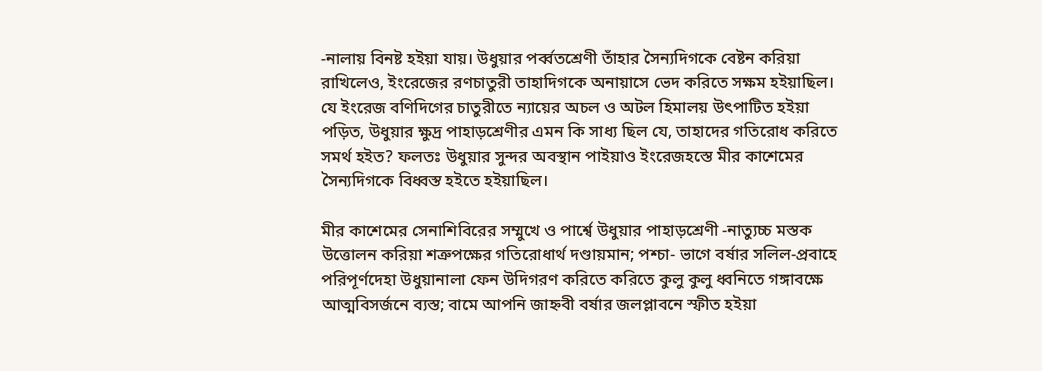-নালায় বিনষ্ট হইয়া যায়। উধুয়ার পর্ব্বতশ্রেণী তাঁহার সৈন্যদিগকে বেষ্টন করিয়া রাখিলেও, ইংরেজের রণচাতুরী তাহাদিগকে অনায়াসে ভেদ করিতে সক্ষম হইয়াছিল। যে ইংরেজ বণিদিগের চাতুরীতে ন্যায়ের অচল ও অটল হিমালয় উৎপাটিত হইয়া পড়িত, উধুয়ার ক্ষুদ্র পাহাড়শ্রেণীর এমন কি সাধ্য ছিল যে, তাহাদের গতিরোধ করিতে সমর্থ হইত? ফলতঃ উধুয়ার সুন্দর অবস্থান পাইয়াও ইংরেজহস্তে মীর কাশেমের সৈন্যদিগকে বিধ্বস্ত হইতে হইয়াছিল।

মীর কাশেমের সেনাশিবিরের সম্মুখে ও পার্শ্বে উধুয়ার পাহাড়শ্রেণী -নাত্যুচ্চ মস্তক উত্তোলন করিয়া শত্রুপক্ষের গতিরোধার্থ দণ্ডায়মান; পশ্চা- ভাগে বর্ষার সলিল-প্রবাহে পরিপূর্ণদেহা উধুয়ানালা ফেন উদিগরণ করিতে করিতে কুলু কুলু ধ্বনিতে গঙ্গাবক্ষে আত্মবিসর্জনে ব্যস্ত; বামে আপনি জাহ্নবী বর্ষার জলপ্লাবনে স্ফীত হইয়া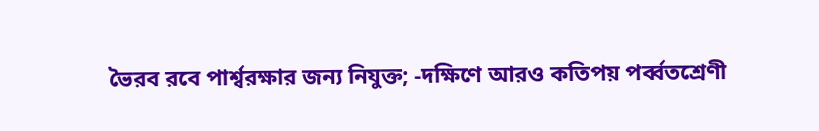ভৈরব রবে পার্শ্বরক্ষার জন্য নিযুক্ত; -দক্ষিণে আরও কতিপয় পর্ব্বতশ্রেণী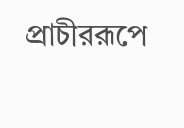প্রাচীররূপে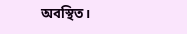অবস্থিত।